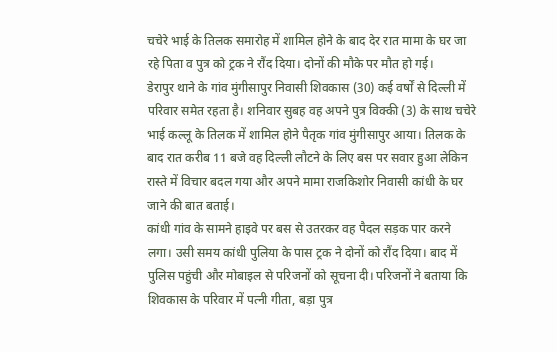चचेरे भाई के तिलक समारोह में शामिल होने के बाद देर रात मामा के घर जा रहे पिता व पुत्र को ट्रक ने रौंद दिया। दोनों की मौके पर मौत हो गई।
डेरापुर थाने के गांव मुंगीसापुर निवासी शिवकास (30) कई वर्षों से दिल्ली में परिवार समेत रहता है। शनिवार सुबह वह अपने पुत्र विक्की (3) के साथ चचेरे भाई कल्लू के तिलक में शामिल होने पैतृक गांव मुंगीसापुर आया। तिलक के बाद रात करीब 11 बजे वह दिल्ली लौटने के लिए बस पर सवार हुआ लेकिन रास्ते में विचार बदल गया और अपने मामा राजकिशोर निवासी कांधी के घर जाने की बात बताई।
कांधी गांव के सामने हाइवे पर बस से उतरकर वह पैदल सड़क पार करने लगा। उसी समय कांधी पुलिया के पास ट्रक ने दोनों को रौंद दिया। बाद में पुलिस पहुंची और मोबाइल से परिजनों को सूचना दी। परिजनों ने बताया कि शिवकास के परिवार में पत्नी गीता, बड़ा पुत्र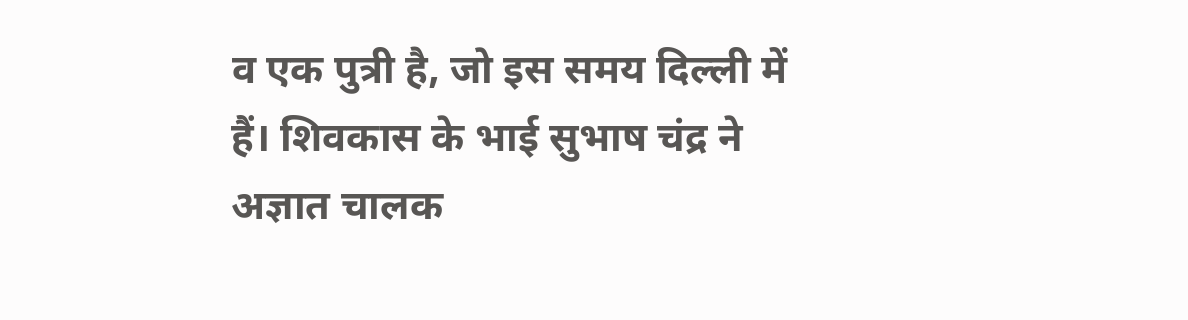व एक पुत्री है, जो इस समय दिल्ली में हैं। शिवकास के भाई सुभाष चंद्र ने अज्ञात चालक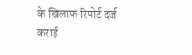के खिलाफ रिपोर्ट दर्ज कराई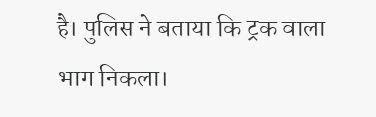है। पुलिस ने बताया कि ट्रक वाला भाग निकला।